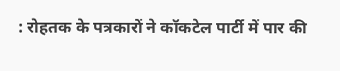: रोहतक के पत्रकारों ने कॉकटेल पार्टी में पार की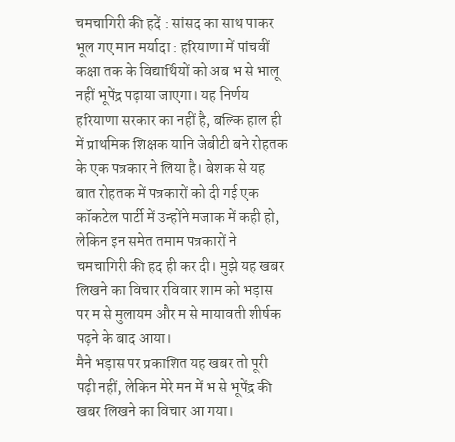चमचागिरी की हदें : सांसद का साथ पाकर भूल गए मान मर्यादा : हरियाणा में पांचवीं कक्षा तक के विद्यार्थियों को अब भ से भालू नहीं भूपेंद्र पढ़ाया जाएगा। यह निर्णय हरियाणा सरकार का नहीं है, बल्कि हाल ही में प्राथमिक शिक्षक यानि जेबीटी बने रोहतक के एक पत्रकार ने लिया है। बेशक से यह बात रोहतक में पत्रकारों को दी गई एक कॉकटेल पार्टी में उन्होंने मजाक में कही हो, लेकिन इन समेत तमाम पत्रकारों ने चमचागिरी की हद ही कर दी। मुझे यह खबर लिखने का विचार रविवार शाम को भड़ास पर म से मुलायम और म से मायावती शीर्षक पढ़ने के बाद आया।
मैने भड़ास पर प्रकाशित यह खबर तो पूरी पढ़ी नहीं, लेकिन मेरे मन में भ से भूपेंद्र की खबर लिखने का विचार आ गया।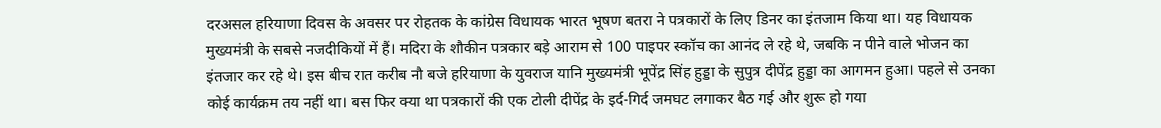दरअसल हरियाणा दिवस के अवसर पर रोहतक के कांग्रेस विधायक भारत भूषण बतरा ने पत्रकारों के लिए डिनर का इंतजाम किया था। यह विधायक मुख्यमंत्री के सबसे नजदीकियों में हैं। मदिरा के शौकीन पत्रकार बड़े आराम से 100 पाइपर स्कॉच का आनंद ले रहे थे, जबकि न पीने वाले भोजन का इंतजार कर रहे थे। इस बीच रात करीब नौ बजे हरियाणा के युवराज यानि मुख्यमंत्री भूपेंद्र सिंह हुड्डा के सुपुत्र दीपेंद्र हुड्डा का आगमन हुआ। पहले से उनका कोई कार्यक्रम तय नहीं था। बस फिर क्या था पत्रकारों की एक टोली दीपेंद्र के इर्द-गिर्द जमघट लगाकर बैठ गई और शुरू हो गया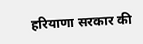हरियाणा सरकार की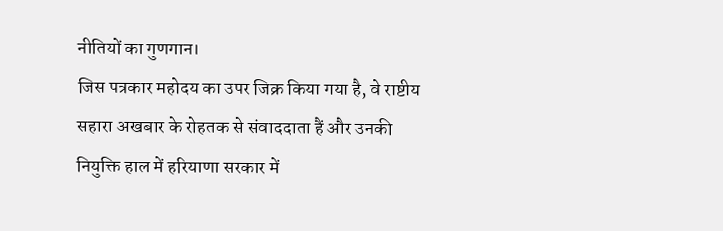नीतियों का गुणगान।
जिस पत्रकार महोदय का उपर जिक्र किया गया है, वे राष्टीय सहारा अखबार के रोहतक से संवाददाता हैं और उनकी नियुक्ति हाल में हरियाणा सरकार में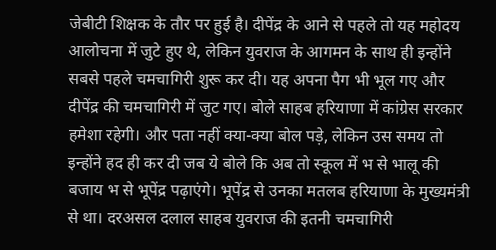जेबीटी शिक्षक के तौर पर हुई है। दीपेंद्र के आने से पहले तो यह महोदय आलोचना में जुटे हुए थे, लेकिन युवराज के आगमन के साथ ही इन्होंने सबसे पहले चमचागिरी शुरू कर दी। यह अपना पैग भी भूल गए और दीपेंद्र की चमचागिरी में जुट गए। बोले साहब हरियाणा में कांग्रेस सरकार हमेशा रहेगी। और पता नहीं क्या-क्या बोल पड़े, लेकिन उस समय तो इन्होंने हद ही कर दी जब ये बोले कि अब तो स्कूल में भ से भालू की बजाय भ से भूपेंद्र पढ़ाएंगे। भूपेंद्र से उनका मतलब हरियाणा के मुख्यमंत्री से था। दरअसल दलाल साहब युवराज की इतनी चमचागिरी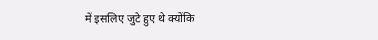में इसलिए जुटे हुए थे क्योंकि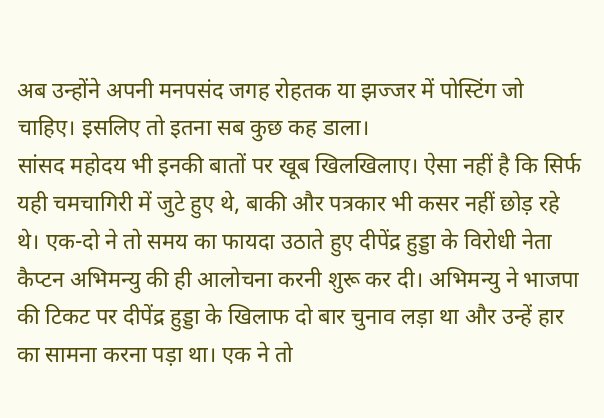अब उन्होंने अपनी मनपसंद जगह रोहतक या झज्जर में पोस्टिंग जो चाहिए। इसलिए तो इतना सब कुछ कह डाला।
सांसद महोदय भी इनकी बातों पर खूब खिलखिलाए। ऐसा नहीं है कि सिर्फ यही चमचागिरी में जुटे हुए थे, बाकी और पत्रकार भी कसर नहीं छोड़ रहे थे। एक-दो ने तो समय का फायदा उठाते हुए दीपेंद्र हुड्डा के विरोधी नेता कैप्टन अभिमन्यु की ही आलोचना करनी शुरू कर दी। अभिमन्यु ने भाजपा की टिकट पर दीपेंद्र हुड्डा के खिलाफ दो बार चुनाव लड़ा था और उन्हें हार का सामना करना पड़ा था। एक ने तो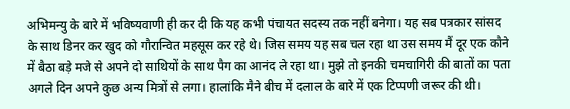अभिमन्यु के बारे में भविष्यवाणी ही कर दी कि यह कभी पंचायत सदस्य तक नहीं बनेगा। यह सब पत्रकार सांसद के साथ डिनर कर खुद को गौरान्वित महसूस कर रहे थे। जिस समय यह सब चल रहा था उस समय मैं दूर एक कौने में बैठा बड़े मजे से अपने दो साथियों के साथ पैग का आनंद ले रहा था। मुझे तो इनकी चमचागिरी की बातों का पता अगले दिन अपने कुछ अन्य मित्रों से लगा। हालांकि मैने बीच में दलाल के बारे में एक टिप्पणी जरूर की थी।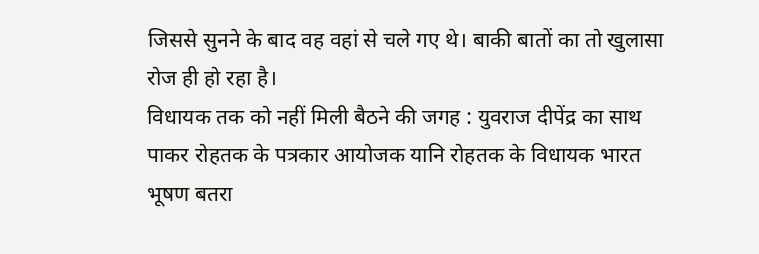जिससे सुनने के बाद वह वहां से चले गए थे। बाकी बातों का तो खुलासा रोज ही हो रहा है।
विधायक तक को नहीं मिली बैठने की जगह : युवराज दीपेंद्र का साथ पाकर रोहतक के पत्रकार आयोजक यानि रोहतक के विधायक भारत भूषण बतरा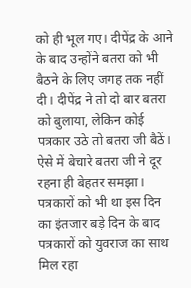को ही भूल गए। दीपेंद्र के आने के बाद उन्होंने बतरा को भी बैठने के लिए जगह तक नहीं दी। दीपेंद्र ने तो दो बार बतरा को बुलाया, लेकिन कोई पत्रकार उठे तो बतरा जी बैठें। ऐसे में बेचारे बतरा जी ने दूर रहना ही बेहतर समझा। पत्रकारों को भी था इस दिन का इंतजार बड़े दिन के बाद पत्रकारों को युवराज का साथ मिल रहा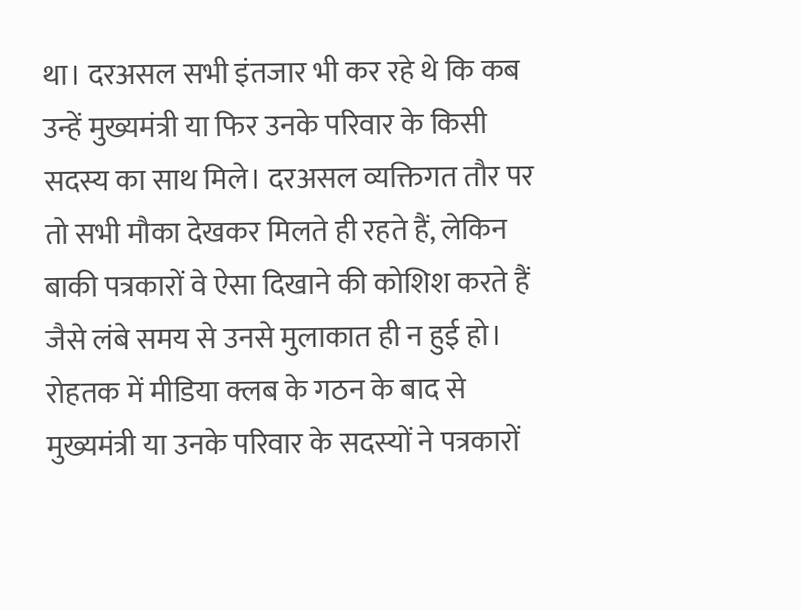था। दरअसल सभी इंतजार भी कर रहे थे कि कब उन्हें मुख्यमंत्री या फिर उनके परिवार के किसी सदस्य का साथ मिले। दरअसल व्यक्तिगत तौर पर तो सभी मौका देखकर मिलते ही रहते हैं, लेकिन बाकी पत्रकारों वे ऐसा दिखाने की कोशिश करते हैं जैसे लंबे समय से उनसे मुलाकात ही न हुई हो। रोहतक में मीडिया क्लब के गठन के बाद से मुख्यमंत्री या उनके परिवार के सदस्यों ने पत्रकारों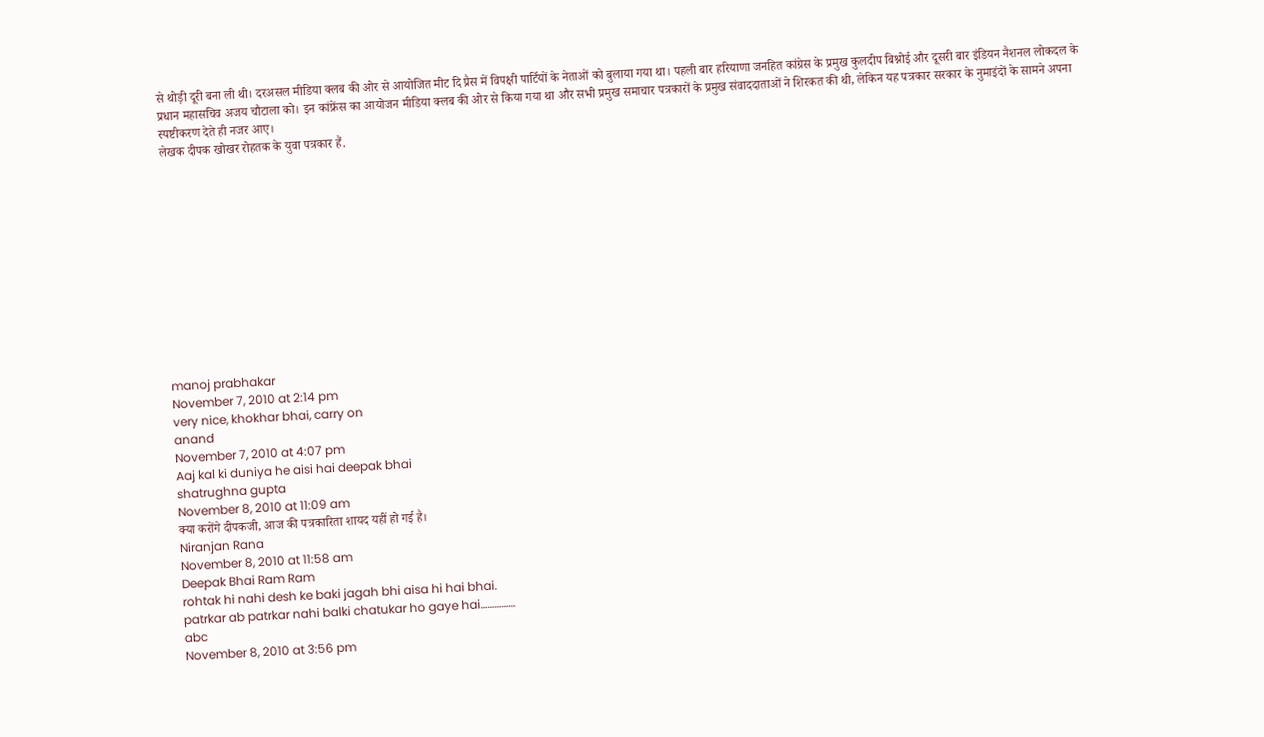से थोड़ी दूरी बना ली थी। दरअसल मीडिया क्लब की ओर से आयोजित मीट दि प्रैस में विपक्षी पार्टियों के नेताओं को बुलाया गया था। पहली बार हरियाणा जनहित कांग्रेस के प्रमुख कुलदीप बिश्नोई और दूसरी बार इंडियन नैशनल लोकदल के प्रधान महासचिव अजय चौटाला को। इन कांफ्रेंस का आयोजन मीडिया क्लब की ओर से किया गया था और सभी प्रमुख समाचार पत्रकारों के प्रमुख संवाददाताओं ने शिरकत की थी, लेकिन यह पत्रकार सरकार के नुमाइंदों के सामने अपना स्पष्टीकरण देते ही नजर आए।
लेखक दीपक खोखर रोहतक के युवा पत्रकार हैं.












manoj prabhakar
November 7, 2010 at 2:14 pm
very nice, khokhar bhai, carry on
anand
November 7, 2010 at 4:07 pm
Aaj kal ki duniya he aisi hai deepak bhai
shatrughna gupta
November 8, 2010 at 11:09 am
क्या करोंगे दीपकजी, आज की पत्रकारिता शायद यहीं हो गई है।
Niranjan Rana
November 8, 2010 at 11:58 am
Deepak Bhai Ram Ram
rohtak hi nahi desh ke baki jagah bhi aisa hi hai bhai.
patrkar ab patrkar nahi balki chatukar ho gaye hai……………
abc
November 8, 2010 at 3:56 pm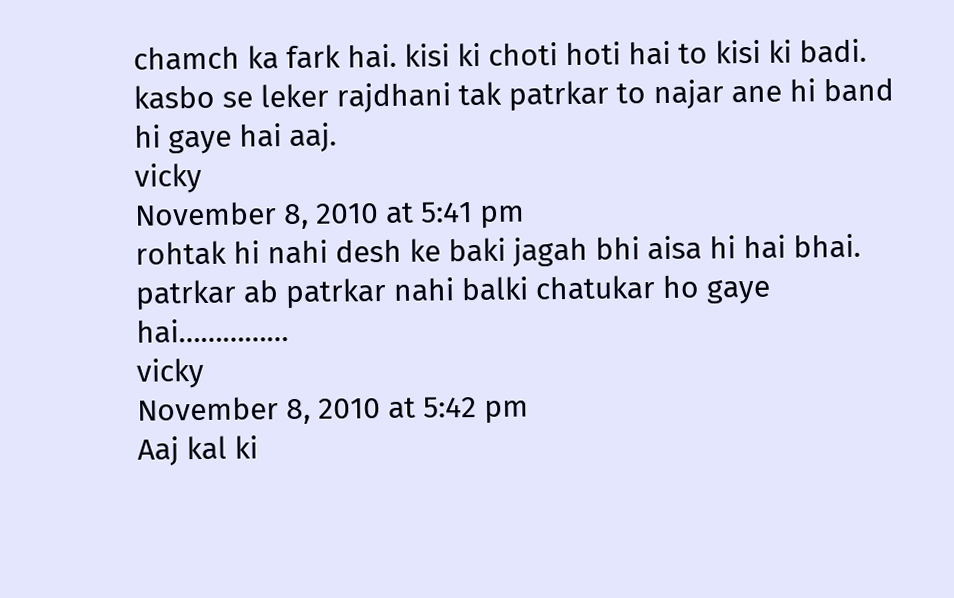chamch ka fark hai. kisi ki choti hoti hai to kisi ki badi. kasbo se leker rajdhani tak patrkar to najar ane hi band hi gaye hai aaj.
vicky
November 8, 2010 at 5:41 pm
rohtak hi nahi desh ke baki jagah bhi aisa hi hai bhai.
patrkar ab patrkar nahi balki chatukar ho gaye hai……………
vicky
November 8, 2010 at 5:42 pm
Aaj kal ki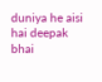duniya he aisi hai deepak bhai